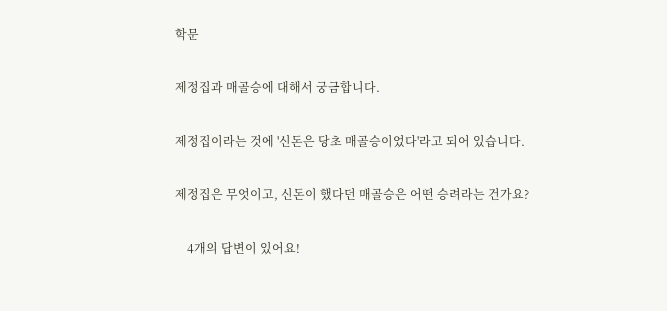학문

제정집과 매골승에 대해서 궁금합니다.

제정집이라는 것에 '신돈은 당초 매골승이었다'라고 되어 있습니다.

제정집은 무엇이고, 신돈이 했다던 매골승은 어떤 승려라는 건가요?

    4개의 답변이 있어요!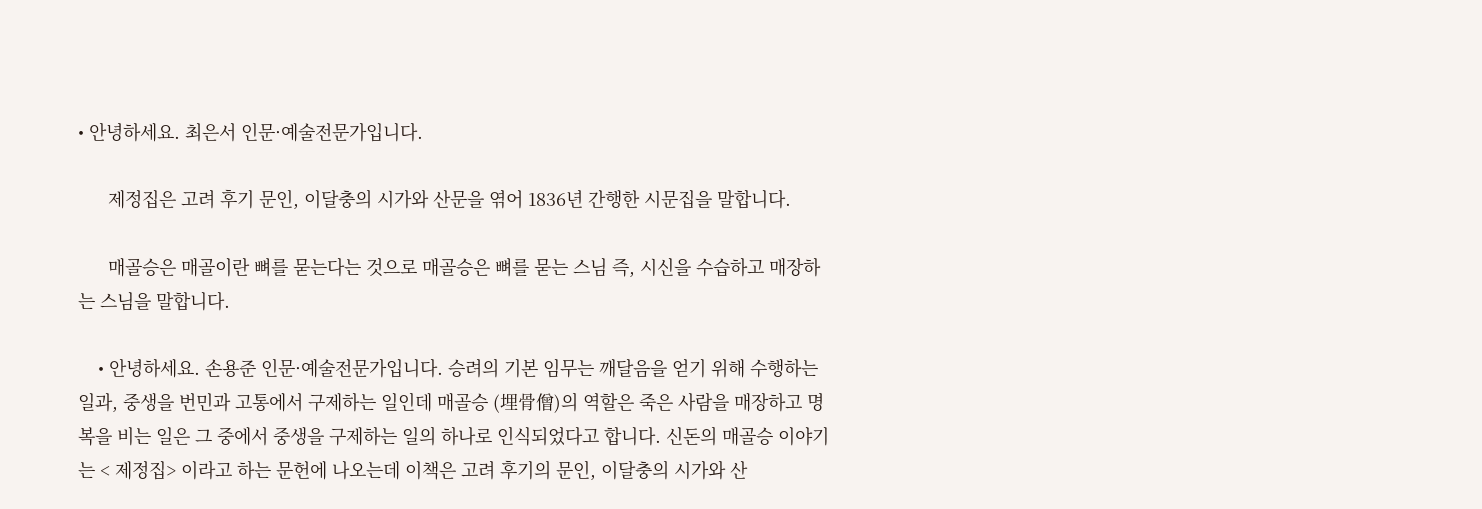• 안녕하세요. 최은서 인문·예술전문가입니다.

      제정집은 고려 후기 문인, 이달충의 시가와 산문을 엮어 1836년 간행한 시문집을 말합니다.

      매골승은 매골이란 뼈를 묻는다는 것으로 매골승은 뼈를 묻는 스님 즉, 시신을 수습하고 매장하는 스님을 말합니다.

    • 안녕하세요. 손용준 인문·예술전문가입니다. 승려의 기본 임무는 깨달음을 얻기 위해 수행하는 일과, 중생을 번민과 고통에서 구제하는 일인데 매골승 (埋骨僧)의 역할은 죽은 사람을 매장하고 명복을 비는 일은 그 중에서 중생을 구제하는 일의 하나로 인식되었다고 합니다. 신돈의 매골승 이야기는 < 제정집> 이라고 하는 문헌에 나오는데 이책은 고려 후기의 문인, 이달충의 시가와 산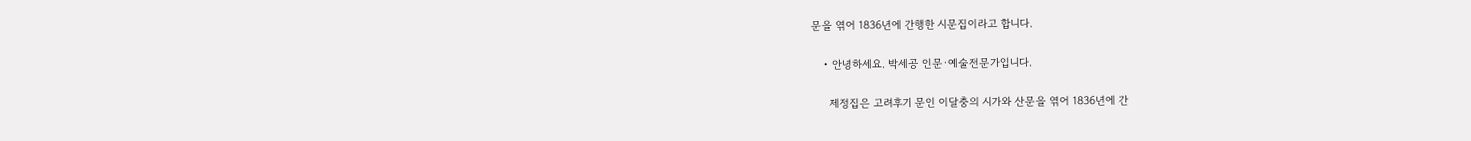문을 엮어 1836년에 간행한 시문집이라고 합니다.

    • 안녕하세요. 박세공 인문·예술전문가입니다.

      제정집은 고려후기 문인 이달충의 시가와 산문을 엮어 1836년에 간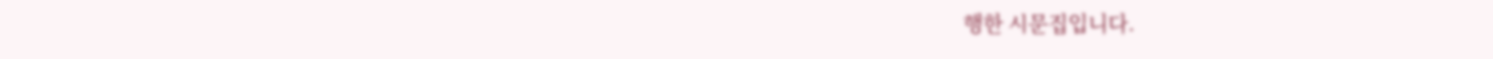행한 시문집입니다.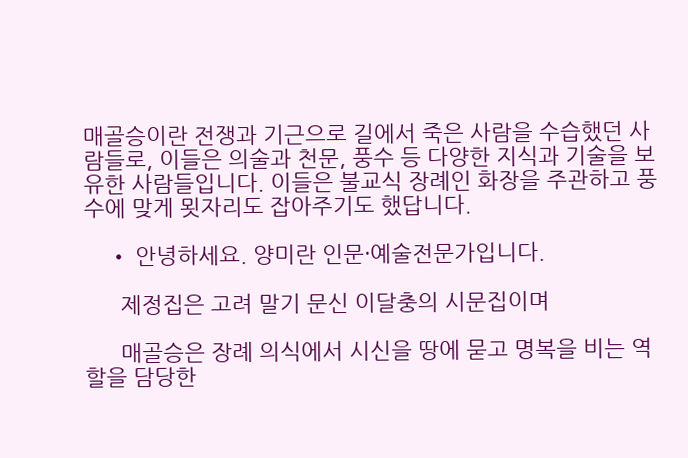매골승이란 전쟁과 기근으로 길에서 죽은 사람을 수습했던 사람들로, 이들은 의술과 천문, 풍수 등 다양한 지식과 기술을 보유한 사람들입니다. 이들은 불교식 장례인 화장을 주관하고 풍수에 맞게 묏자리도 잡아주기도 했답니다.

    • 안녕하세요. 양미란 인문·예술전문가입니다.

      제정집은 고려 말기 문신 이달충의 시문집이며

      매골승은 장례 의식에서 시신을 땅에 묻고 명복을 비는 역할을 담당한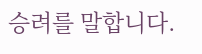승려를 말합니다.